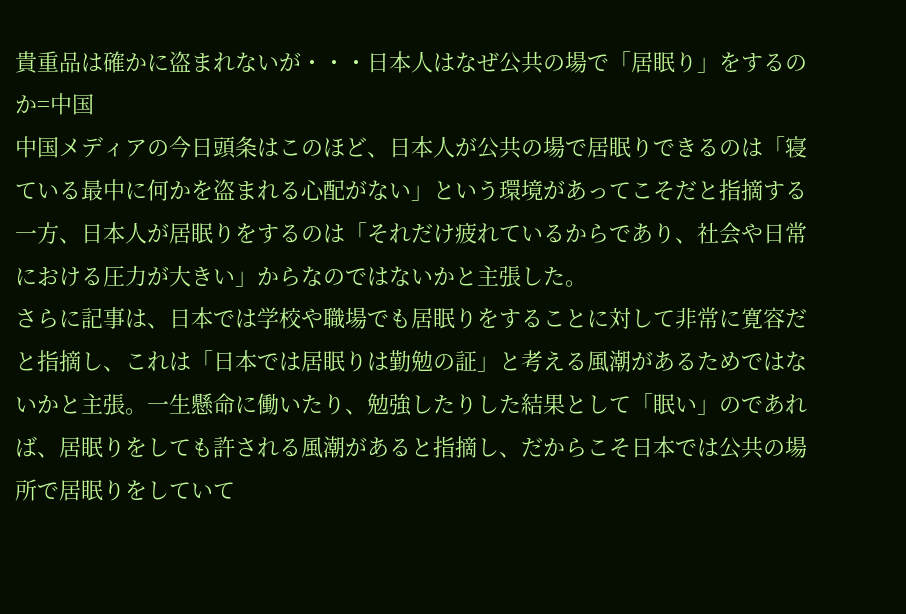貴重品は確かに盗まれないが・・・日本人はなぜ公共の場で「居眠り」をするのか=中国
中国メディアの今日頭条はこのほど、日本人が公共の場で居眠りできるのは「寝ている最中に何かを盗まれる心配がない」という環境があってこそだと指摘する一方、日本人が居眠りをするのは「それだけ疲れているからであり、社会や日常における圧力が大きい」からなのではないかと主張した。
さらに記事は、日本では学校や職場でも居眠りをすることに対して非常に寛容だと指摘し、これは「日本では居眠りは勤勉の証」と考える風潮があるためではないかと主張。一生懸命に働いたり、勉強したりした結果として「眠い」のであれば、居眠りをしても許される風潮があると指摘し、だからこそ日本では公共の場所で居眠りをしていて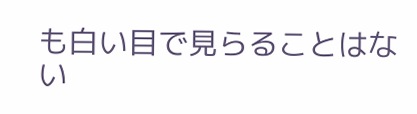も白い目で見らることはない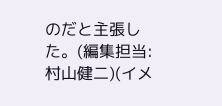のだと主張した。(編集担当:村山健二)(イメ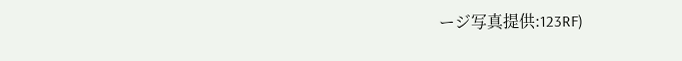ージ写真提供:123RF)